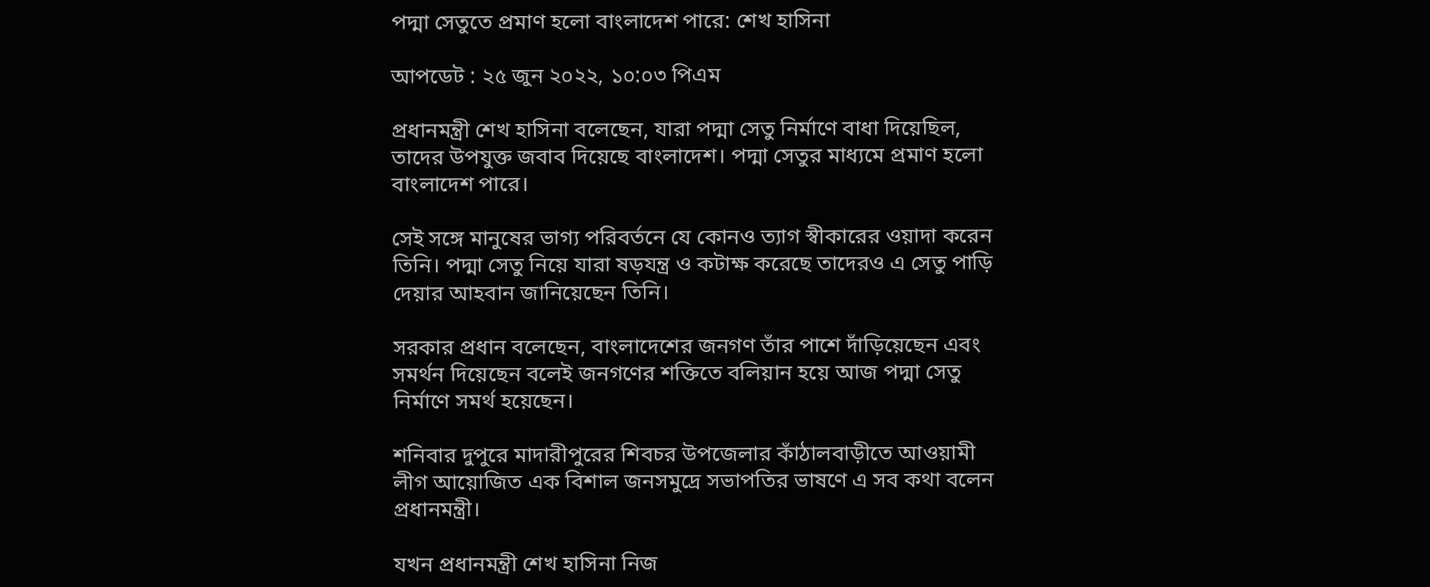পদ্মা সেতুতে প্রমাণ হলো বাংলাদেশ পারে: শেখ হাসিনা

আপডেট : ২৫ জুন ২০২২, ১০:০৩ পিএম

প্রধানমন্ত্রী শেখ হাসিনা বলেছেন, যারা পদ্মা সেতু নির্মাণে বাধা দিয়েছিল, তাদের উপযুক্ত জবাব দিয়েছে বাংলাদেশ। পদ্মা সেতুর মাধ্যমে প্রমাণ হলো বাংলাদেশ পারে।

সেই সঙ্গে মানুষের ভাগ্য পরিবর্তনে যে কোনও ত্যাগ স্বীকারের ওয়াদা করেন তিনি। পদ্মা সেতু নিয়ে যারা ষড়যন্ত্র ও কটাক্ষ করেছে তাদেরও এ সেতু পাড়ি দেয়ার আহবান জানিয়েছেন তিনি।

সরকার প্রধান বলেছেন, বাংলাদেশের জনগণ তাঁর পাশে দাঁড়িয়েছেন এবং সমর্থন দিয়েছেন বলেই জনগণের শক্তিতে বলিয়ান হয়ে আজ পদ্মা সেতু নির্মাণে সমর্থ হয়েছেন।

শনিবার দুপুরে মাদারীপুরের শিবচর উপজেলার কাঁঠালবাড়ীতে আওয়ামী লীগ আয়োজিত এক বিশাল জনসমুদ্রে সভাপতির ভাষণে এ সব কথা বলেন প্রধানমন্ত্রী।

যখন প্রধানমন্ত্রী শেখ হাসিনা নিজ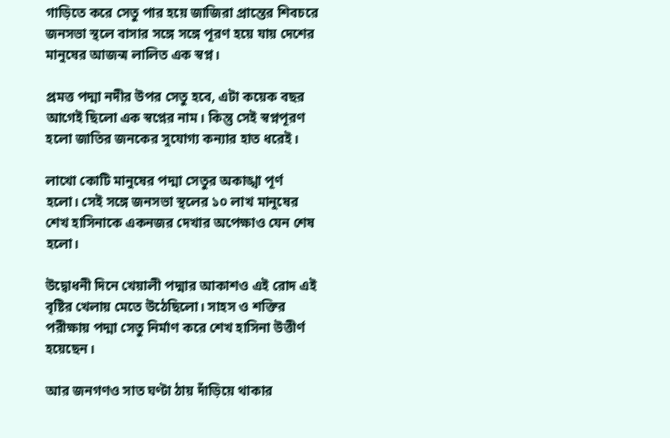গাড়িতে করে সেতু পার হয়ে জাজিরা প্রান্তের শিবচরে জনসভা স্থলে বাসার সঙ্গে সঙ্গে পূরণ হয়ে যায় দেশের মানুষের আজন্ম লালিত এক স্বপ্ন।

প্রমত্ত পদ্মা নদীর উপর সেতু হবে, এটা কয়েক বছর আগেই ছিলো এক স্বপ্নের নাম। কিন্তু সেই স্বপ্নপূরণ হলো জাতির জনকের সুযোগ্য কন্যার হাত ধরেই।

লাখো কোটি মানুষের পদ্মা সেতুর অকাঙ্খা পূর্ণ হলো। সেই সঙ্গে জনসভা স্থলের ১০ লাখ মানুষের শেখ হাসিনাকে একনজর দেখার অপেক্ষাও যেন শেষ হলো।

উদ্বোধনী দিনে খেয়ালী পদ্মার আকাশও এই রোদ এই বৃষ্টির খেলায় মেতে উঠেছিলো। সাহস ও শক্তির পরীক্ষায় পদ্মা সেতু নির্মাণ করে শেখ হাসিনা উত্তীর্ণ হয়েছেন।

আর জনগণও সাত ঘণ্টা ঠায় দাঁড়িয়ে থাকার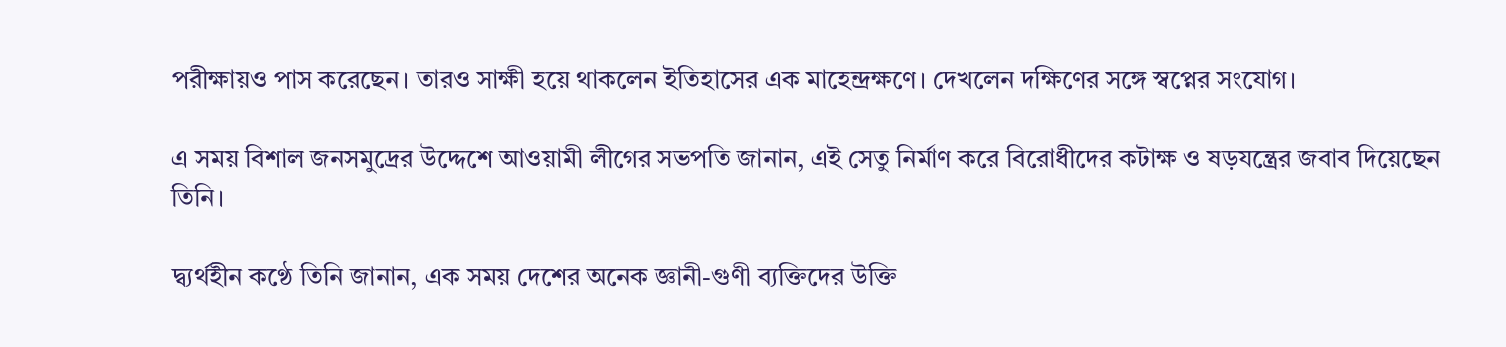পরীক্ষায়ও পাস করেছেন। তারও সাক্ষী হয়ে থাকলেন ইতিহাসের এক মাহেন্দ্রক্ষণে। দেখলেন দক্ষিণের সঙ্গে স্বপ্নের সংযোগ।

এ সময় বিশাল জনসমুদ্রের উদ্দেশে আওয়ামী লীগের সভপতি জানান, এই সেতু নির্মাণ করে বিরোধীদের কটাক্ষ ও ষড়যন্ত্রের জবাব দিয়েছেন তিনি।

দ্ব্যর্থহীন কণ্ঠে তিনি জানান, এক সময় দেশের অনেক জ্ঞানী-গুণী ব্যক্তিদের উক্তি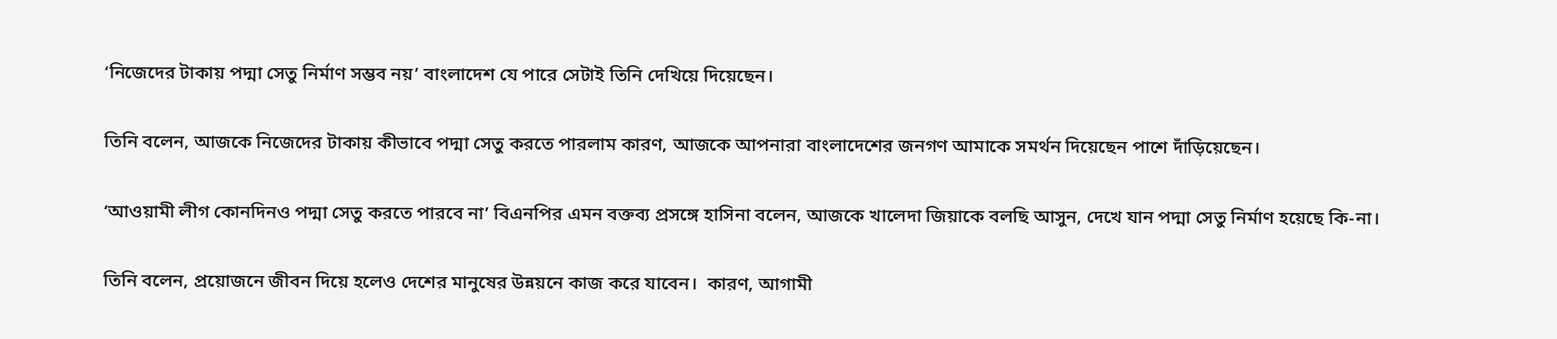‘নিজেদের টাকায় পদ্মা সেতু নির্মাণ সম্ভব নয়’ বাংলাদেশ যে পারে সেটাই তিনি দেখিয়ে দিয়েছেন।

তিনি বলেন, আজকে নিজেদের টাকায় কীভাবে পদ্মা সেতু করতে পারলাম কারণ, আজকে আপনারা বাংলাদেশের জনগণ আমাকে সমর্থন দিয়েছেন পাশে দাঁড়িয়েছেন।

‘আওয়ামী লীগ কোনদিনও পদ্মা সেতু করতে পারবে না’ বিএনপির এমন বক্তব্য প্রসঙ্গে হাসিনা বলেন, আজকে খালেদা জিয়াকে বলছি আসুন, দেখে যান পদ্মা সেতু নির্মাণ হয়েছে কি-না।

তিনি বলেন, প্রয়োজনে জীবন দিয়ে হলেও দেশের মানুষের উন্নয়নে কাজ করে যাবেন।  কারণ, আগামী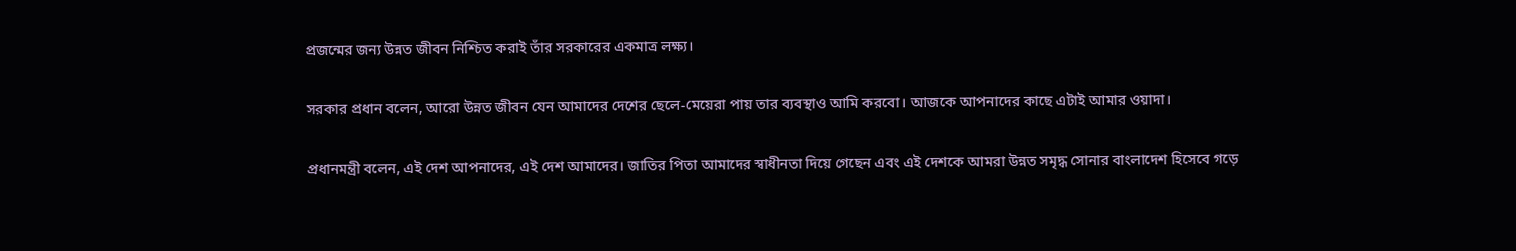প্রজন্মের জন্য উন্নত জীবন নিশ্চিত করাই তাঁর সরকারের একমাত্র লক্ষ্য।

সরকার প্রধান বলেন, আরো উন্নত জীবন যেন আমাদের দেশের ছেলে-মেয়েরা পায় তার ব্যবস্থাও আমি করবো। আজকে আপনাদের কাছে এটাই আমার ওয়াদা।

প্রধানমন্ত্রী বলেন, এই দেশ আপনাদের, এই দেশ আমাদের। জাতির পিতা আমাদের স্বাধীনতা দিয়ে গেছেন এবং এই দেশকে আমরা উন্নত সমৃদ্ধ সোনার বাংলাদেশ হিসেবে গড়ে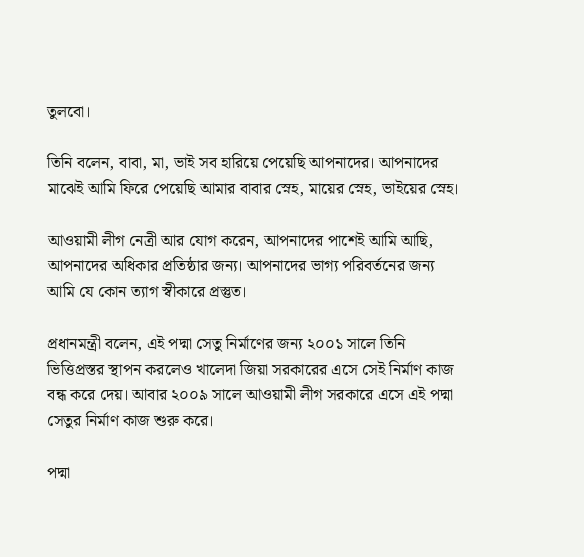তুলবো।

তিনি বলেন, বাবা, মা, ভাই সব হারিয়ে পেয়েছি আপনাদের। আপনাদের মাঝেই আমি ফিরে পেয়েছি আমার বাবার স্নেহ, মায়ের স্নেহ, ভাইয়ের স্নেহ।

আওয়ামী লীগ নেত্রী আর যোগ করেন, আপনাদের পাশেই আমি আছি, আপনাদের অধিকার প্রতিষ্ঠার জন্য। আপনাদের ভাগ্য পরিবর্তনের জন্য আমি যে কোন ত্যাগ স্বীকারে প্রস্তুত।

প্রধানমন্ত্রী বলেন, এই পদ্মা সেতু নির্মাণের জন্য ২০০১ সালে তিনি ভিত্তিপ্রস্তর স্থাপন করলেও খালেদা জিয়া সরকারের এসে সেই নির্মাণ কাজ বন্ধ করে দেয়। আবার ২০০৯ সালে আওয়ামী লীগ সরকারে এসে এই পদ্মা সেতুর নির্মাণ কাজ শুরু করে।

পদ্মা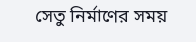সেতু নির্মাণের সময়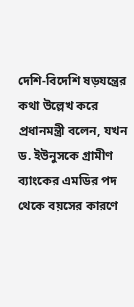দেশি-বিদেশি ষড়যন্ত্রের কথা উল্লেখ করে প্রধানমন্ত্রী বলেন, যখন ড. ইউনুসকে গ্রামীণ ব্যাংকের এমডির পদ থেকে বয়সের কারণে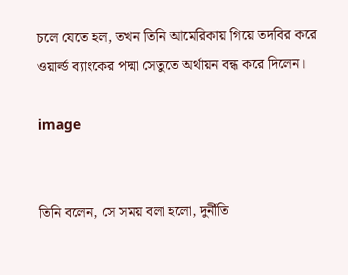চলে যেতে হল, তখন তিনি আমেরিকায় গিয়ে তদবির করে ওয়ার্ল্ড ব্যাংকের পদ্মা সেতুতে অর্থায়ন বন্ধ করে দিলেন।

image


তিনি বলেন, সে সময় বলা হলো, দুর্নীতি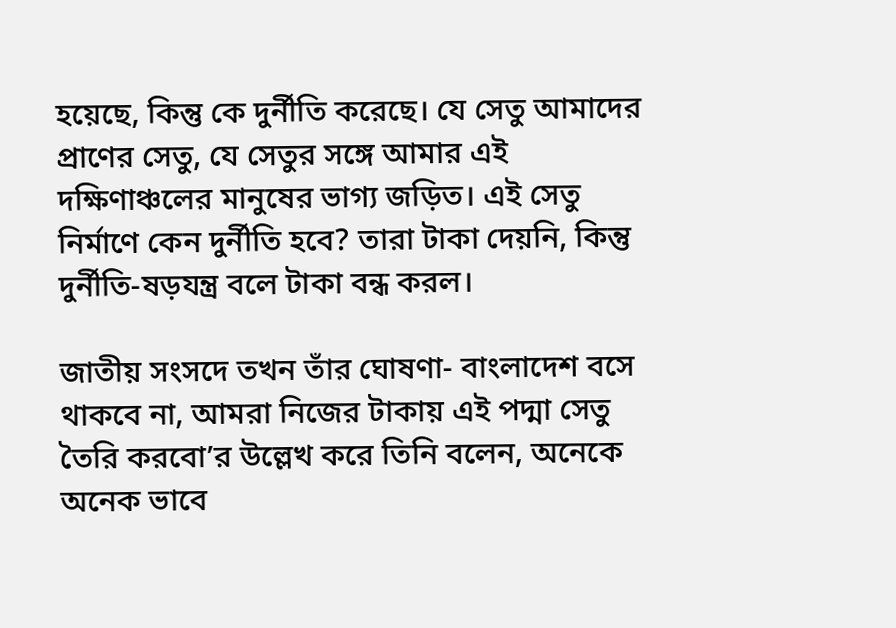হয়েছে, কিন্তু কে দুর্নীতি করেছে। যে সেতু আমাদের প্রাণের সেতু, যে সেতুর সঙ্গে আমার এই দক্ষিণাঞ্চলের মানুষের ভাগ্য জড়িত। এই সেতু নির্মাণে কেন দুর্নীতি হবে? তারা টাকা দেয়নি, কিন্তু দুর্নীতি-ষড়যন্ত্র বলে টাকা বন্ধ করল।

জাতীয় সংসদে তখন তাঁর ঘোষণা- বাংলাদেশ বসে থাকবে না, আমরা নিজের টাকায় এই পদ্মা সেতু তৈরি করবো’র উল্লেখ করে তিনি বলেন, অনেকে অনেক ভাবে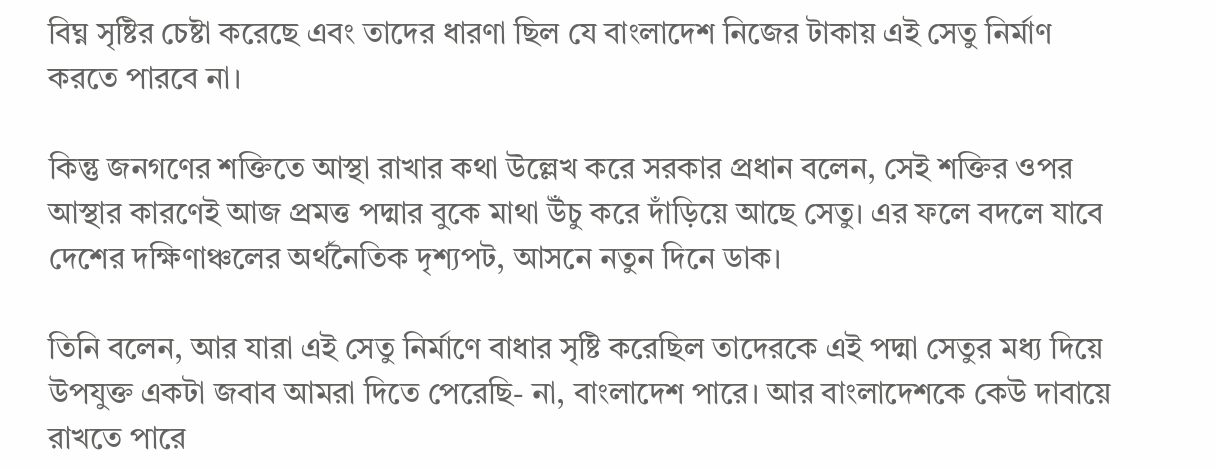বিঘ্ন সৃষ্টির চেষ্টা করেছে এবং তাদের ধারণা ছিল যে বাংলাদেশ নিজের টাকায় এই সেতু নির্মাণ করতে পারবে না।

কিন্তু জনগণের শক্তিতে আস্থা রাখার কথা উল্লেখ করে সরকার প্রধান বলেন, সেই শক্তির ওপর আস্থার কারণেই আজ প্রমত্ত পদ্মার বুকে মাথা উঁচু করে দাঁড়িয়ে আছে সেতু। এর ফলে বদলে যাবে দেশের দক্ষিণাঞ্চলের অর্থনৈতিক দৃশ্যপট, আসনে নতুন দিনে ডাক।

তিনি বলেন, আর যারা এই সেতু নির্মাণে বাধার সৃষ্টি করেছিল তাদেরকে এই পদ্মা সেতুর মধ্য দিয়ে উপযুক্ত একটা জবাব আমরা দিতে পেরেছি- না, বাংলাদেশ পারে। আর বাংলাদেশকে কেউ দাবায়ে রাখতে পারে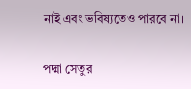নাই এবং ভবিষ্যতেও পারবে না।

পদ্মা সেতুর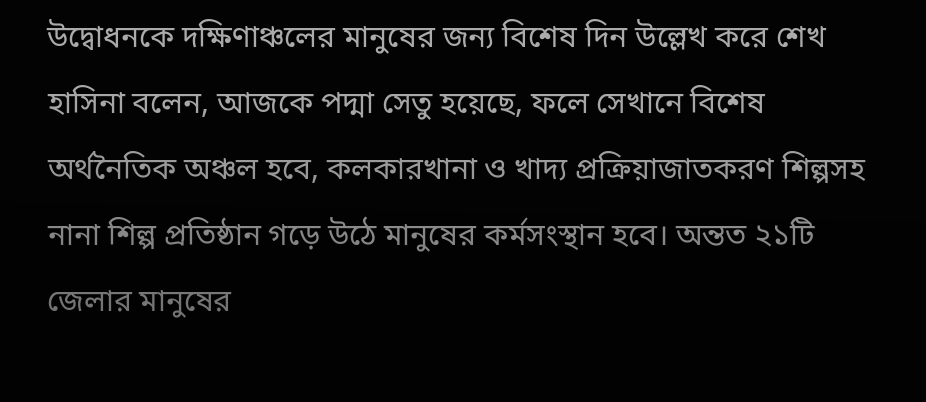উদ্বোধনকে দক্ষিণাঞ্চলের মানুষের জন্য বিশেষ দিন উল্লেখ করে শেখ হাসিনা বলেন, আজকে পদ্মা সেতু হয়েছে, ফলে সেখানে বিশেষ অর্থনৈতিক অঞ্চল হবে, কলকারখানা ও খাদ্য প্রক্রিয়াজাতকরণ শিল্পসহ নানা শিল্প প্রতিষ্ঠান গড়ে উঠে মানুষের কর্মসংস্থান হবে। অন্তত ২১টি জেলার মানুষের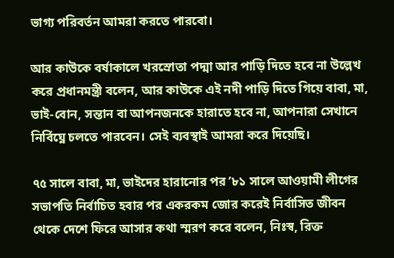ভাগ্য পরিবর্তন আমরা করতে পারবো।

আর কাউকে বর্ষাকালে খরস্রোতা পদ্মা আর পাড়ি দিতে হবে না উল্লেখ করে প্রধানমন্ত্রী বলেন, আর কাউকে এই নদী পাড়ি দিতে গিয়ে বাবা, মা, ভাই-বোন, সন্তান বা আপনজনকে হারাতে হবে না, আপনারা সেখানে নির্বিঘ্নে চলতে পারবেন। সেই ব্যবস্থাই আমরা করে দিয়েছি।

৭৫ সালে বাবা, মা, ভাইদের হারানোর পর ’৮১ সালে আওয়ামী লীগের সভাপতি নির্বাচিত হবার পর একরকম জোর করেই নির্বাসিত জীবন থেকে দেশে ফিরে আসার কথা স্মরণ করে বলেন, নিঃস্ব, রিক্ত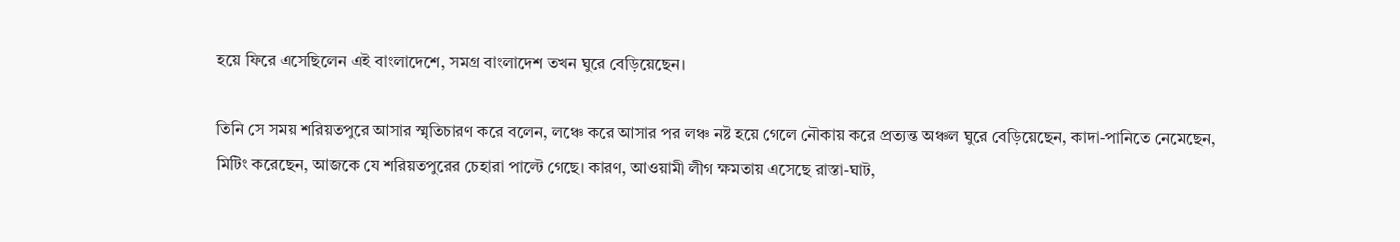হয়ে ফিরে এসেছিলেন এই বাংলাদেশে, সমগ্র বাংলাদেশ তখন ঘুরে বেড়িয়েছেন।

তিনি সে সময় শরিয়তপুরে আসার স্মৃতিচারণ করে বলেন, লঞ্চে করে আসার পর লঞ্চ নষ্ট হয়ে গেলে নৌকায় করে প্রত্যন্ত অঞ্চল ঘুরে বেড়িয়েছেন, কাদা-পানিতে নেমেছেন, মিটিং করেছেন, আজকে যে শরিয়তপুরের চেহারা পাল্টে গেছে। কারণ, আওয়ামী লীগ ক্ষমতায় এসেছে রাস্তা-ঘাট,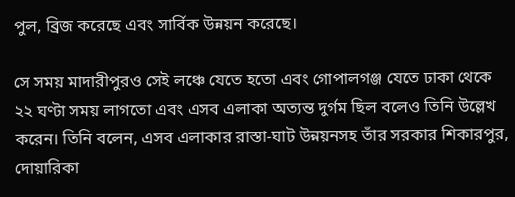পুল, ব্রিজ করেছে এবং সার্বিক উন্নয়ন করেছে।

সে সময় মাদারীপুরও সেই লঞ্চে যেতে হতো এবং গোপালগঞ্জ যেতে ঢাকা থেকে ২২ ঘণ্টা সময় লাগতো এবং এসব এলাকা অত্যন্ত দুর্গম ছিল বলেও তিনি উল্লেখ করেন। তিনি বলেন, এসব এলাকার রাস্তা-ঘাট উন্নয়নসহ তাঁর সরকার শিকারপুর, দোয়ারিকা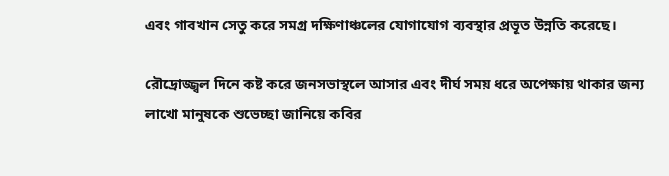এবং গাবখান সেতু করে সমগ্র দক্ষিণাঞ্চলের যোগাযোগ ব্যবস্থার প্রভূত উন্নতি করেছে।

রৌদ্রোজ্জ্বল দিনে কষ্ট করে জনসভাস্থলে আসার এবং দীর্ঘ সময় ধরে অপেক্ষায় থাকার জন্য লাখো মানুষকে শুভেচ্ছা জানিয়ে কবির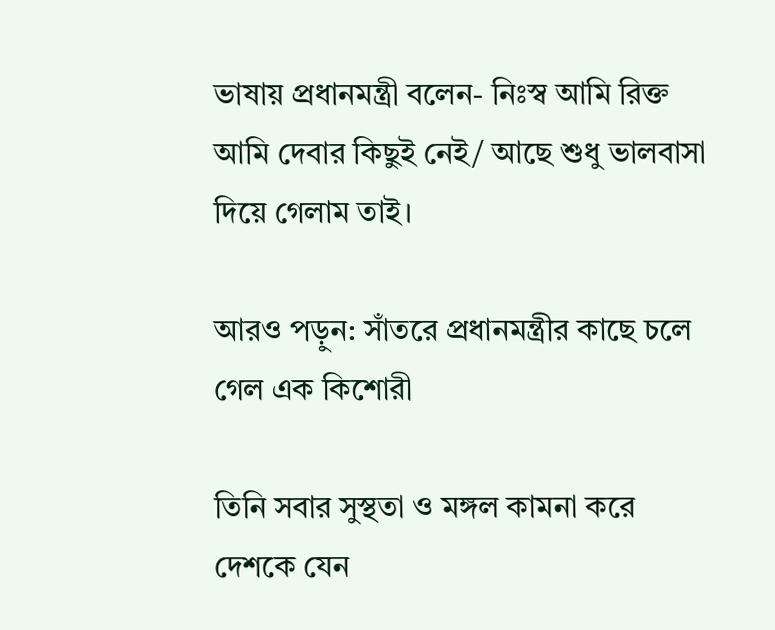ভাষায় প্রধানমন্ত্রী বলেন- নিঃস্ব আমি রিক্ত আমি দেবার কিছুই নেই/ আছে শুধু ভালবাসা দিয়ে গেলাম তাই।

আরও পড়ুন: সাঁতরে প্রধানমন্ত্রীর কাছে চলে গেল এক কিশোরী

তিনি সবার সুস্থতা ও মঙ্গল কামনা করে দেশকে যেন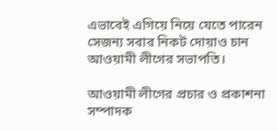এভাবেই এগিয়ে নিয়ে যেতে পারেন সেজন্য সবার নিকট দোয়াও চান আওয়ামী লীগের সভাপতি।

আওয়ামী লীগের প্রচার ও প্রকাশনা সম্পাদক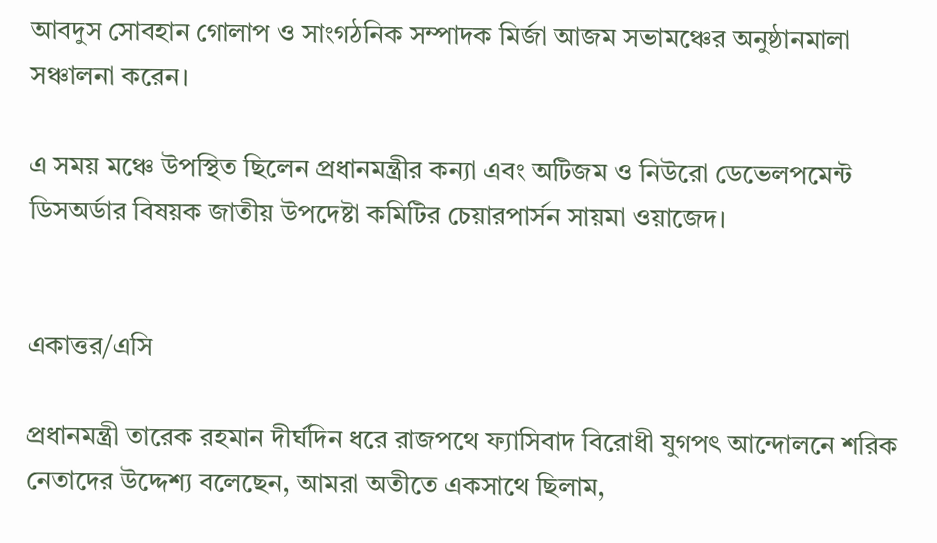আবদুস সোবহান গোলাপ ও সাংগঠনিক সম্পাদক মির্জা আজম সভামঞ্চের অনুষ্ঠানমালা সঞ্চালনা করেন।

এ সময় মঞ্চে উপস্থিত ছিলেন প্রধানমন্ত্রীর কন্যা এবং অটিজম ও নিউরো ডেভেলপমেন্ট ডিসঅর্ডার বিষয়ক জাতীয় উপদেষ্টা কমিটির চেয়ারপার্সন সায়মা ওয়াজেদ।


একাত্তর/এসি

প্রধানমন্ত্রী তারেক রহমান দীর্ঘদিন ধরে রাজপথে ফ্যাসিবাদ বিরোধী যুগপৎ আন্দোলনে শরিক নেতাদের উদ্দেশ্য বলেছেন, আমরা অতীতে একসাথে ছিলাম,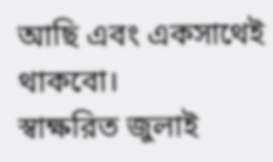আছি এবং একসাথেই থাকবো।
স্বাক্ষরিত জুলাই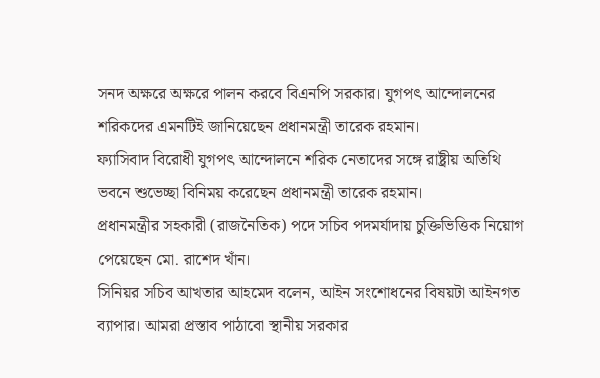সনদ অক্ষরে অক্ষরে পালন করবে বিএনপি সরকার। যুগপৎ আন্দোলনের শরিকদের এমনটিই জানিয়েছেন প্রধানমন্ত্রী তারেক রহমান।
ফ্যাসিবাদ বিরোধী যুগপৎ আন্দোলনে শরিক নেতাদের সঙ্গে রাষ্ট্রীয় অতিথি ভবনে শুভেচ্ছা বিনিময় করেছেন প্রধানমন্ত্রী তারেক রহমান।
প্রধানমন্ত্রীর সহকারী (রাজনৈতিক) পদে সচিব পদমর্যাদায় চুক্তিভিত্তিক নিয়োগ পেয়েছেন মো. রাশেদ খাঁন।
সিনিয়র সচিব আখতার আহমেদ বলেন, আইন সংশোধনের বিষয়টা আইনগত ব্যাপার। আমরা প্রস্তাব পাঠাবো স্থানীয় সরকার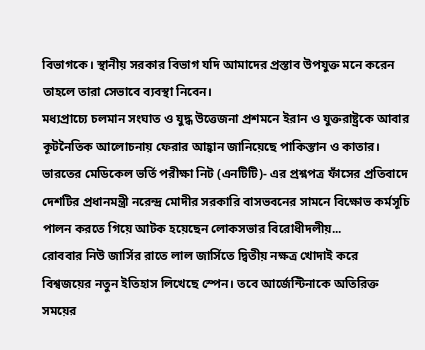বিভাগকে। স্থানীয় সরকার বিভাগ যদি আমাদের প্রস্তাব উপযুক্ত মনে করেন তাহলে তারা সেভাবে ব্যবস্থা নিবেন।
মধ্যপ্রাচ্যে চলমান সংঘাত ও যুদ্ধ উত্তেজনা প্রশমনে ইরান ও যুক্তরাষ্ট্রকে আবার কূটনৈতিক আলোচনায় ফেরার আহ্বান জানিয়েছে পাকিস্তান ও কাতার।
ভারতের মেডিকেল ভর্তি পরীক্ষা নিট (এনটিটি)- এর প্রশ্নপত্র ফাঁসের প্রতিবাদে দেশটির প্রধানমন্ত্রী নরেন্দ্র মোদীর সরকারি বাসভবনের সামনে বিক্ষোভ কর্মসূচি পালন করতে গিয়ে আটক হয়েছেন লোকসভার বিরোধীদলীয়...
রোববার নিউ জার্সির রাতে লাল জার্সিতে দ্বিতীয় নক্ষত্র খোদাই করে বিশ্বজয়ের নতুন ইতিহাস লিখেছে স্পেন। তবে আর্জেন্টিনাকে অতিরিক্ত সময়ের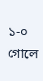১-০ গোলে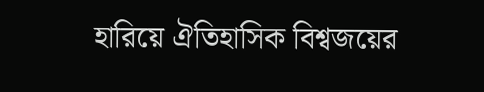হারিয়ে ঐতিহাসিক বিশ্বজয়ের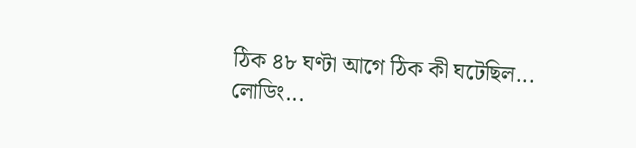ঠিক ৪৮ ঘণ্টা আগে ঠিক কী ঘটেছিল...
লোডিং...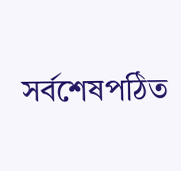সর্বশেষপঠিত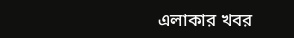এলাকার খবর